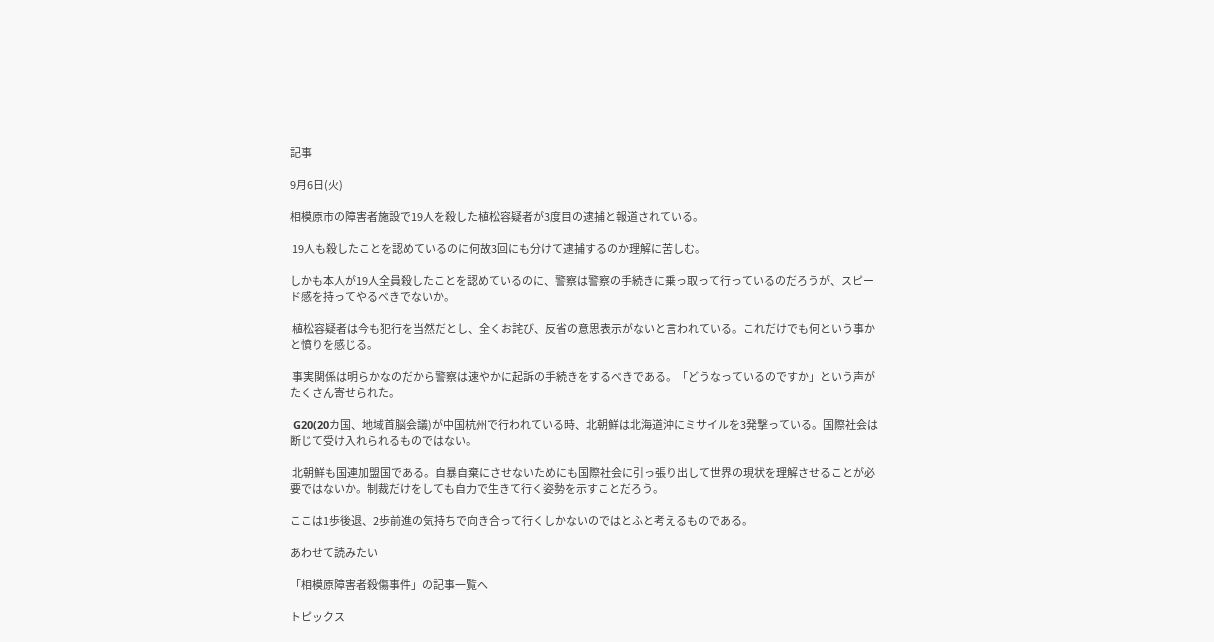記事

9月6日(火)

相模原市の障害者施設で19人を殺した植松容疑者が3度目の逮捕と報道されている。

 19人も殺したことを認めているのに何故3回にも分けて逮捕するのか理解に苦しむ。

しかも本人が19人全員殺したことを認めているのに、警察は警察の手続きに乗っ取って行っているのだろうが、スピード感を持ってやるべきでないか。

 植松容疑者は今も犯行を当然だとし、全くお詫び、反省の意思表示がないと言われている。これだけでも何という事かと憤りを感じる。

 事実関係は明らかなのだから警察は速やかに起訴の手続きをするべきである。「どうなっているのですか」という声がたくさん寄せられた。

 G20(20カ国、地域首脳会議)が中国杭州で行われている時、北朝鮮は北海道沖にミサイルを3発撃っている。国際社会は断じて受け入れられるものではない。

 北朝鮮も国連加盟国である。自暴自棄にさせないためにも国際社会に引っ張り出して世界の現状を理解させることが必要ではないか。制裁だけをしても自力で生きて行く姿勢を示すことだろう。

ここは1歩後退、2歩前進の気持ちで向き合って行くしかないのではとふと考えるものである。

あわせて読みたい

「相模原障害者殺傷事件」の記事一覧へ

トピックス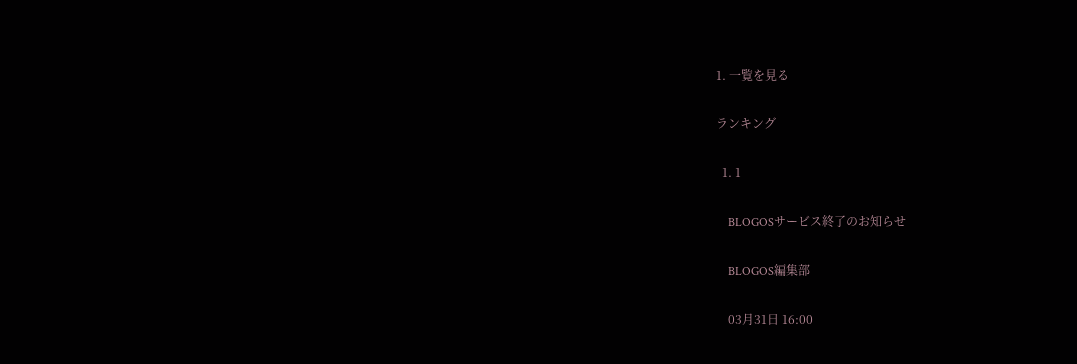1. 一覧を見る

ランキング

  1. 1

    BLOGOSサービス終了のお知らせ

    BLOGOS編集部

    03月31日 16:00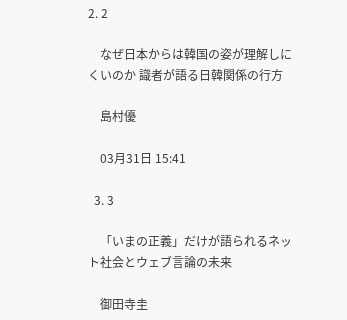2. 2

    なぜ日本からは韓国の姿が理解しにくいのか 識者が語る日韓関係の行方

    島村優

    03月31日 15:41

  3. 3

    「いまの正義」だけが語られるネット社会とウェブ言論の未来

    御田寺圭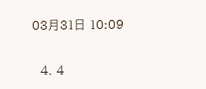03月31日 10:09

  4. 4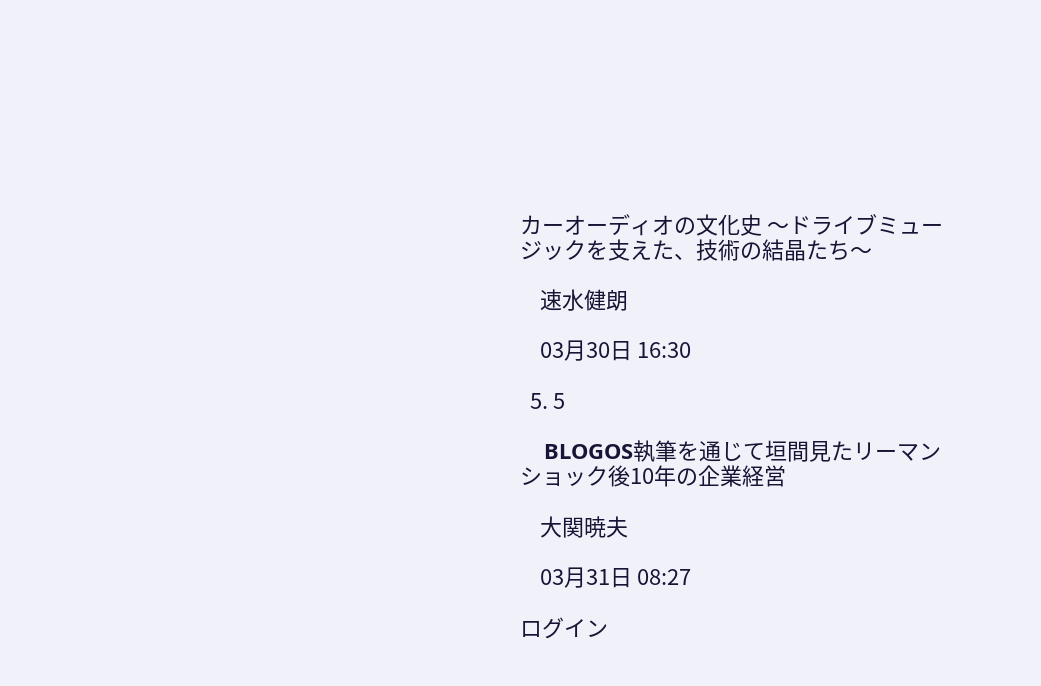カーオーディオの文化史 〜ドライブミュージックを支えた、技術の結晶たち〜

    速水健朗

    03月30日 16:30

  5. 5

    BLOGOS執筆を通じて垣間見たリーマンショック後10年の企業経営

    大関暁夫

    03月31日 08:27

ログイン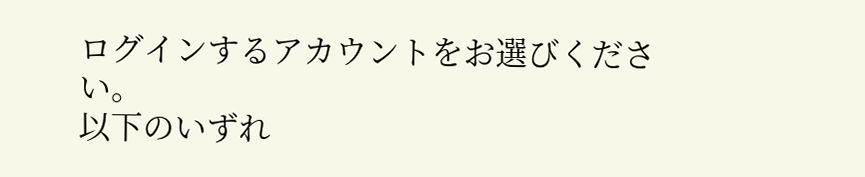ログインするアカウントをお選びください。
以下のいずれ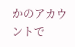かのアカウントで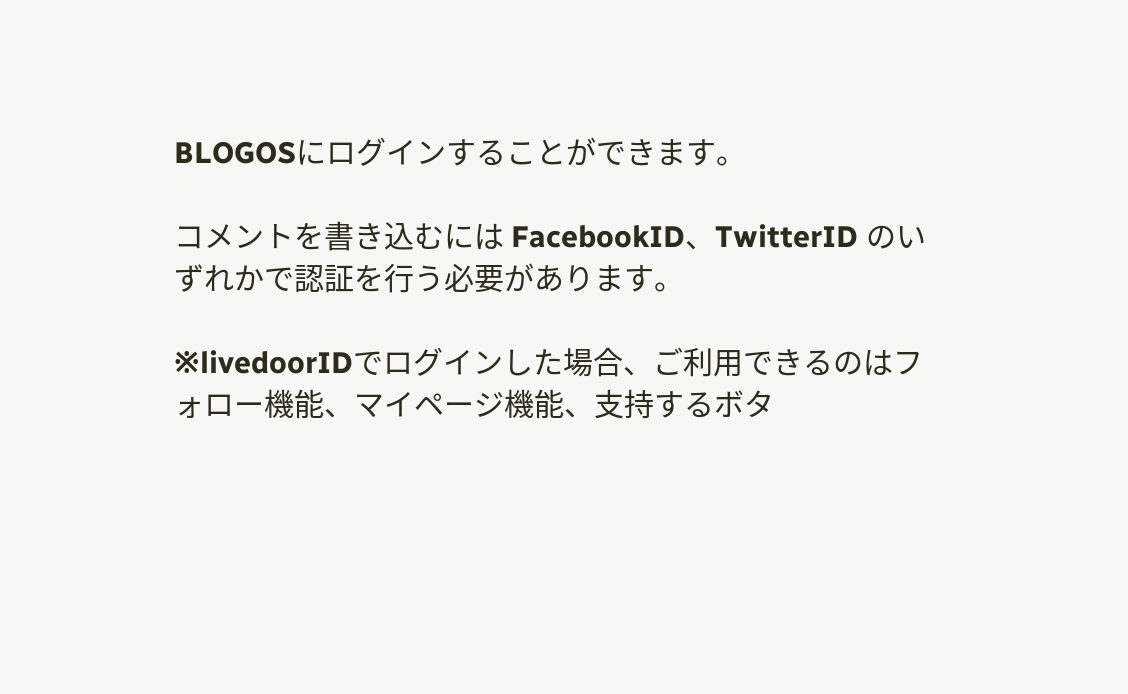BLOGOSにログインすることができます。

コメントを書き込むには FacebookID、TwitterID のいずれかで認証を行う必要があります。

※livedoorIDでログインした場合、ご利用できるのはフォロー機能、マイページ機能、支持するボタ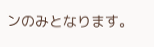ンのみとなります。